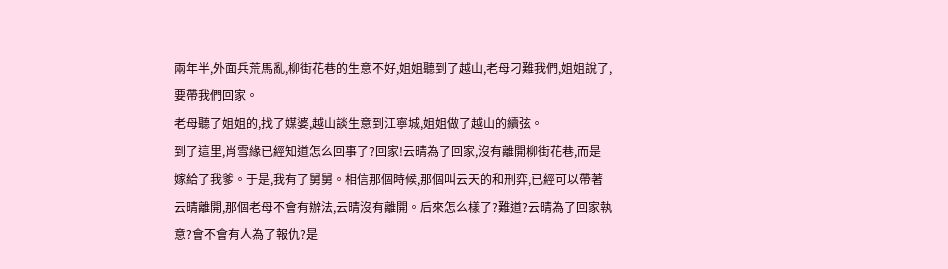兩年半,外面兵荒馬亂,柳街花巷的生意不好,姐姐聽到了越山,老母刁難我們,姐姐說了,要帶我們回家。
老母聽了姐姐的,找了媒婆,越山談生意到江寧城,姐姐做了越山的續弦。
到了這里,肖雪緣已經知道怎么回事了?回家!云晴為了回家,沒有離開柳街花巷,而是嫁給了我爹。于是,我有了舅舅。相信那個時候,那個叫云天的和刑弈,已經可以帶著云晴離開,那個老母不會有辦法,云晴沒有離開。后來怎么樣了?難道?云晴為了回家執意?會不會有人為了報仇?是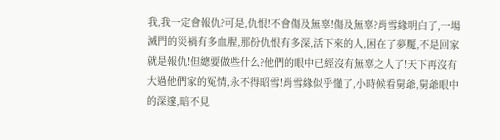我,我一定會報仇?可是,仇恨!不會傷及無辜!傷及無辜?肖雪緣明白了,一場滅門的災禍有多血腥,那份仇恨有多深,活下來的人,困在了夢魘,不是回家就是報仇!但總要做些什么?他們的眼中已經沒有無辜之人了!天下再沒有大過他們家的冤情,永不得昭雪!肖雪緣似乎懂了,小時候看舅爺,舅爺眼中的深邃,暗不見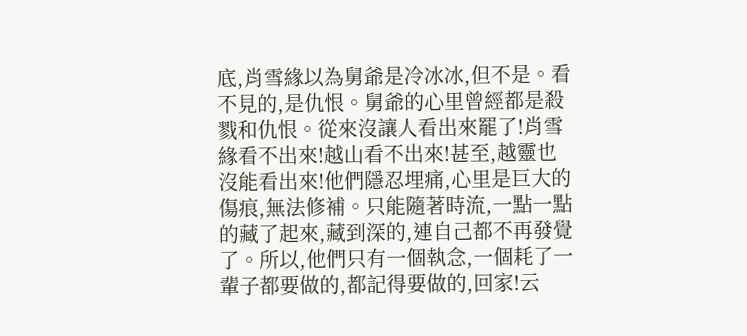底,肖雪緣以為舅爺是冷冰冰,但不是。看不見的,是仇恨。舅爺的心里曾經都是殺戮和仇恨。從來沒讓人看出來罷了!肖雪緣看不出來!越山看不出來!甚至,越靈也沒能看出來!他們隱忍埋痛,心里是巨大的傷痕,無法修補。只能隨著時流,一點一點的藏了起來,藏到深的,連自己都不再發覺了。所以,他們只有一個執念,一個耗了一輩子都要做的,都記得要做的,回家!云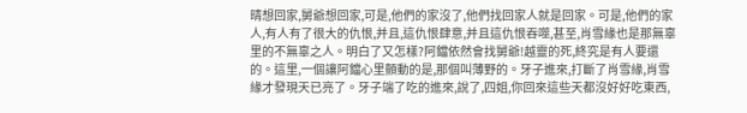晴想回家,舅爺想回家,可是,他們的家沒了,他們找回家人就是回家。可是,他們的家人,有人有了很大的仇恨,并且,這仇恨肆意,并且這仇恨吞噬,甚至,肖雪緣也是那無辜里的不無辜之人。明白了又怎樣?阿鐺依然會找舅爺!越靈的死,終究是有人要還的。這里,一個讓阿鐺心里顫動的是,那個叫薄野的。牙子進來,打斷了肖雪緣,肖雪緣才發現天已亮了。牙子端了吃的進來,說了,四姐,你回來這些天都沒好好吃東西,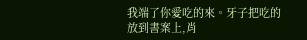我端了你愛吃的來。牙子把吃的放到書案上,肖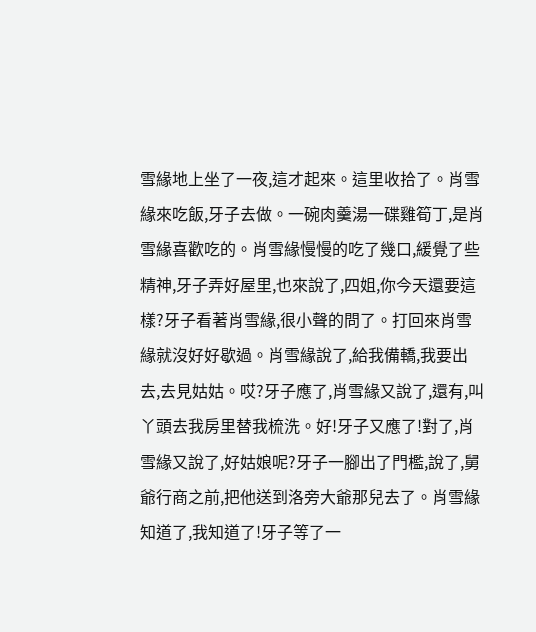雪緣地上坐了一夜,這才起來。這里收拾了。肖雪緣來吃飯,牙子去做。一碗肉羹湯一碟雞筍丁,是肖雪緣喜歡吃的。肖雪緣慢慢的吃了幾口,緩覺了些精神,牙子弄好屋里,也來說了,四姐,你今天還要這樣?牙子看著肖雪緣,很小聲的問了。打回來肖雪緣就沒好好歇過。肖雪緣說了,給我備轎,我要出去,去見姑姑。哎?牙子應了,肖雪緣又說了,還有,叫丫頭去我房里替我梳洗。好!牙子又應了!對了,肖雪緣又說了,好姑娘呢?牙子一腳出了門檻,說了,舅爺行商之前,把他送到洛旁大爺那兒去了。肖雪緣知道了,我知道了!牙子等了一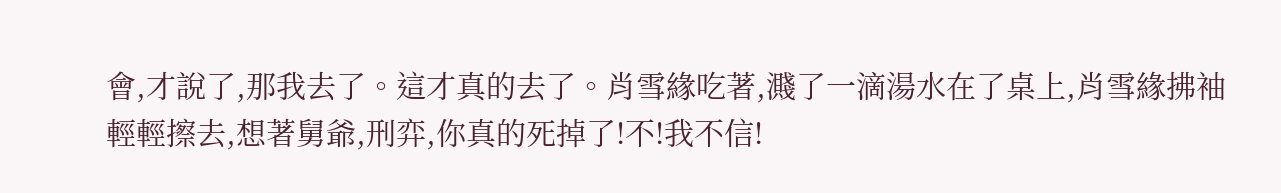會,才說了,那我去了。這才真的去了。肖雪緣吃著,濺了一滴湯水在了桌上,肖雪緣拂袖輕輕擦去,想著舅爺,刑弈,你真的死掉了!不!我不信!